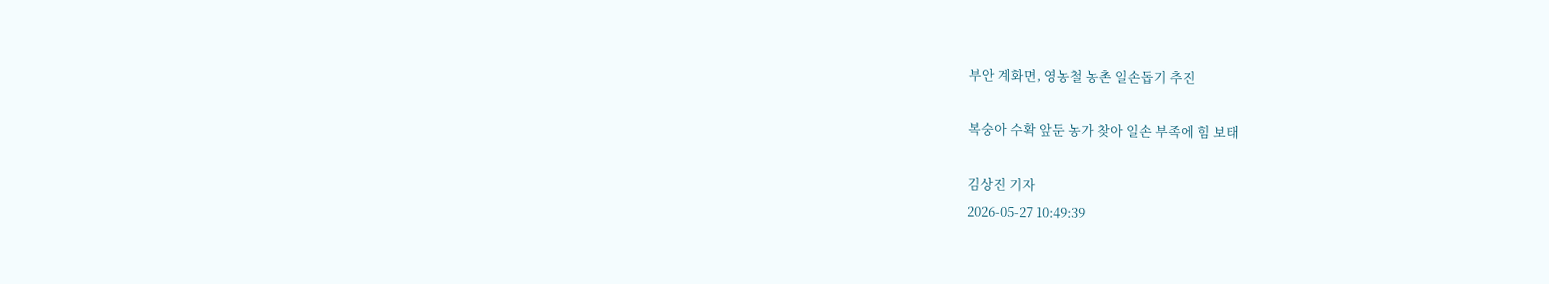부안 계화면, 영농철 농촌 일손돕기 추진

복숭아 수확 앞둔 농가 찾아 일손 부족에 힘 보태

김상진 기자
2026-05-27 10:49:39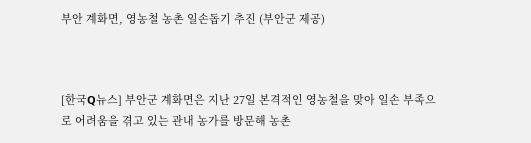부안 계화면, 영농철 농촌 일손돕기 추진 (부안군 제공)



[한국Q뉴스] 부안군 계화면은 지난 27일 본격적인 영농철을 맞아 일손 부족으로 어려움을 겪고 있는 관내 농가를 방문해 농촌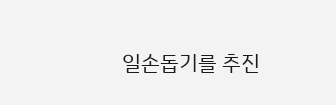일손돕기를 추진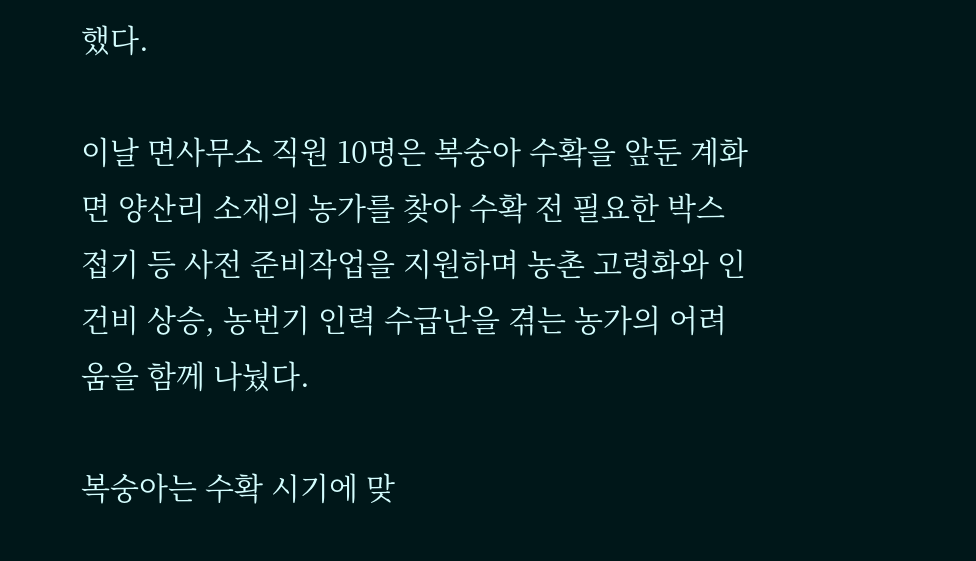했다.

이날 면사무소 직원 10명은 복숭아 수확을 앞둔 계화면 양산리 소재의 농가를 찾아 수확 전 필요한 박스 접기 등 사전 준비작업을 지원하며 농촌 고령화와 인건비 상승, 농번기 인력 수급난을 겪는 농가의 어려움을 함께 나눴다.

복숭아는 수확 시기에 맞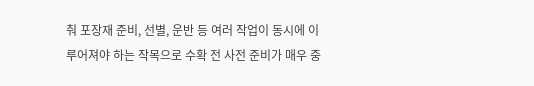춰 포장재 준비, 선별, 운반 등 여러 작업이 동시에 이루어져야 하는 작목으로 수확 전 사전 준비가 매우 중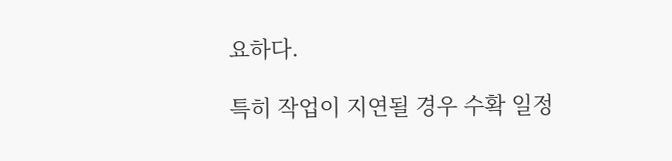요하다.

특히 작업이 지연될 경우 수확 일정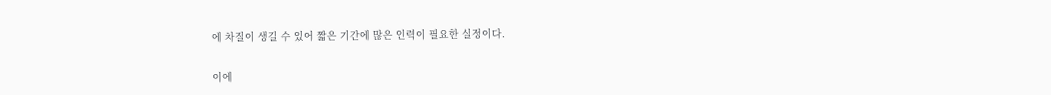에 차질이 생길 수 있어 짧은 기간에 많은 인력이 필요한 실정이다.

이에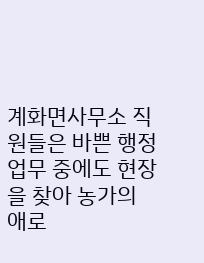계화면사무소 직원들은 바쁜 행정업무 중에도 현장을 찾아 농가의 애로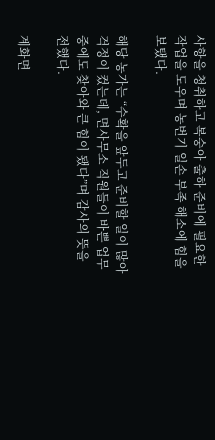사항을 청취하고 복숭아 출하 준비에 필요한 작업을 도우며 농번기 일손 부족 해소에 힘을 보탰다.

해당 농가는 “수확을 앞두고 준비할 일이 많아 걱정이 컸는데, 면사무소 직원들이 바쁜 업무 중에도 찾아와 큰 힘이 됐다”며 감사의 뜻을 전했다.

계화면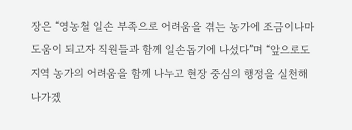장은 “영농철 일손 부족으로 어려움을 겪는 농가에 조금이나마 도움이 되고자 직원들과 함께 일손돕기에 나섰다”며 “앞으로도 지역 농가의 어려움을 함께 나누고 현장 중심의 행정을 실천해 나가겠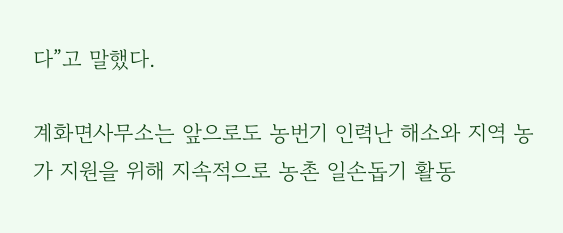다”고 말했다.

계화면사무소는 앞으로도 농번기 인력난 해소와 지역 농가 지원을 위해 지속적으로 농촌 일손돕기 활동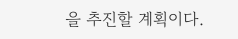을 추진할 계획이다.